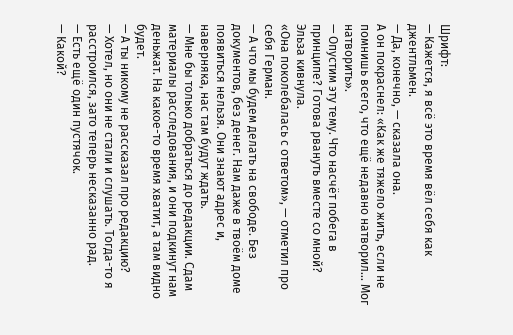Шрифт:
— Кажется, я всё это время вёл себя как джентльмен.
— Да, конечно, — сказала она.
А он покраснел: «Как же тяжело жить, если не помнишь всего, что ещё недавно натворил... Мог натворить».
— Опустим эту тему. Что насчёт побега в принципе? Готова рвануть вместе со мной?
Эльза кивнула.
«Она поколебалась с ответом», — отметил про себя Герман.
— А что мы будем делать на свободе. Без документов, без денег. Нам даже в твоём доме появиться нельзя. Они знают адрес и, наверняка, нас там будут ждать.
— Мне бы только добраться до редакции. Сдам материалы расследования, и они подкинут нам деньжат. На какое-то время хватит, а там видно будет.
— А ты никому не рассказал про редакцию?
— Хотел, но они не стали и слушать. Тогда-то я расстроился, зато теперь несказанно рад.
— Есть ещё один пустячок.
— Какой?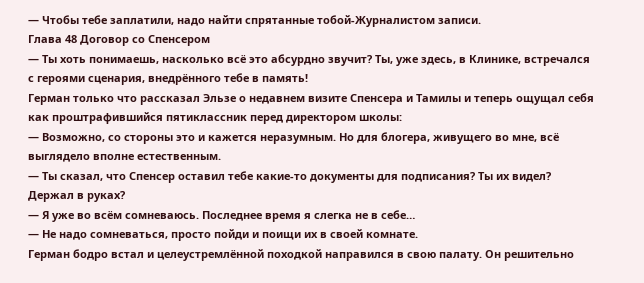— Чтобы тебе заплатили, надо найти спрятанные тобой-Журналистом записи.
Глава 48 Договор со Спенсером
— Ты хоть понимаешь, насколько всё это абсурдно звучит? Ты, уже здесь, в Клинике, встречался с героями сценария, внедрённого тебе в память!
Герман только что рассказал Эльзе о недавнем визите Спенсера и Тамилы и теперь ощущал себя как проштрафившийся пятиклассник перед директором школы:
— Возможно, со стороны это и кажется неразумным. Но для блогера, живущего во мне, всё выглядело вполне естественным.
— Ты сказал, что Спенсер оставил тебе какие-то документы для подписания? Ты их видел? Держал в руках?
— Я уже во всём сомневаюсь. Последнее время я слегка не в себе…
— Не надо сомневаться, просто пойди и поищи их в своей комнате.
Герман бодро встал и целеустремлённой походкой направился в свою палату. Он решительно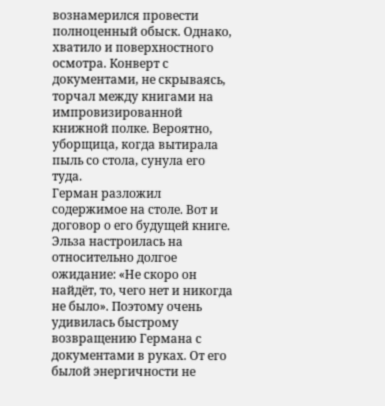вознамерился провести полноценный обыск. Однако, хватило и поверхностного осмотра. Конверт с документами, не скрываясь, торчал между книгами на импровизированной книжной полке. Вероятно, уборщица, когда вытирала пыль со стола, сунула его туда.
Герман разложил содержимое на столе. Вот и договор о его будущей книге.
Эльза настроилась на относительно долгое ожидание: «Не скоро он найдёт, то, чего нет и никогда не было». Поэтому очень удивилась быстрому возвращению Германа с документами в руках. От его былой энергичности не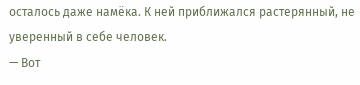осталось даже намёка. К ней приближался растерянный, не уверенный в себе человек.
— Вот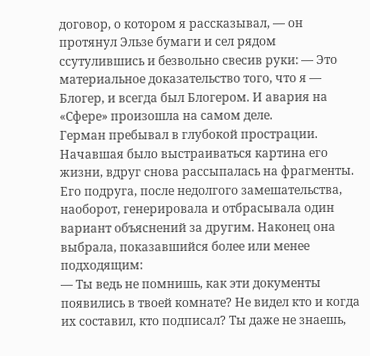договор, о котором я рассказывал, — он протянул Эльзе бумаги и сел рядом ссутулившись и безвольно свесив руки: — Это материальное доказательство того, что я — Блогер, и всегда был Блогером. И авария на «Сфере» произошла на самом деле.
Герман пребывал в глубокой прострации. Начавшая было выстраиваться картина его жизни, вдруг снова рассыпалась на фрагменты.
Его подруга, после недолгого замешательства, наоборот, генерировала и отбрасывала один вариант объяснений за другим. Наконец она выбрала, показавшийся более или менее подходящим:
— Ты ведь не помнишь, как эти документы появились в твоей комнате? Не видел кто и когда их составил, кто подписал? Ты даже не знаешь,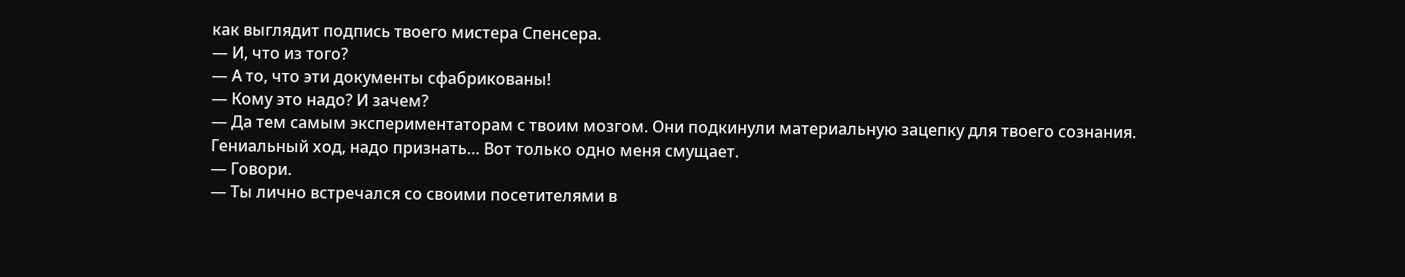как выглядит подпись твоего мистера Спенсера.
— И, что из того?
— А то, что эти документы сфабрикованы!
— Кому это надо? И зачем?
— Да тем самым экспериментаторам с твоим мозгом. Они подкинули материальную зацепку для твоего сознания. Гениальный ход, надо признать… Вот только одно меня смущает.
— Говори.
— Ты лично встречался со своими посетителями в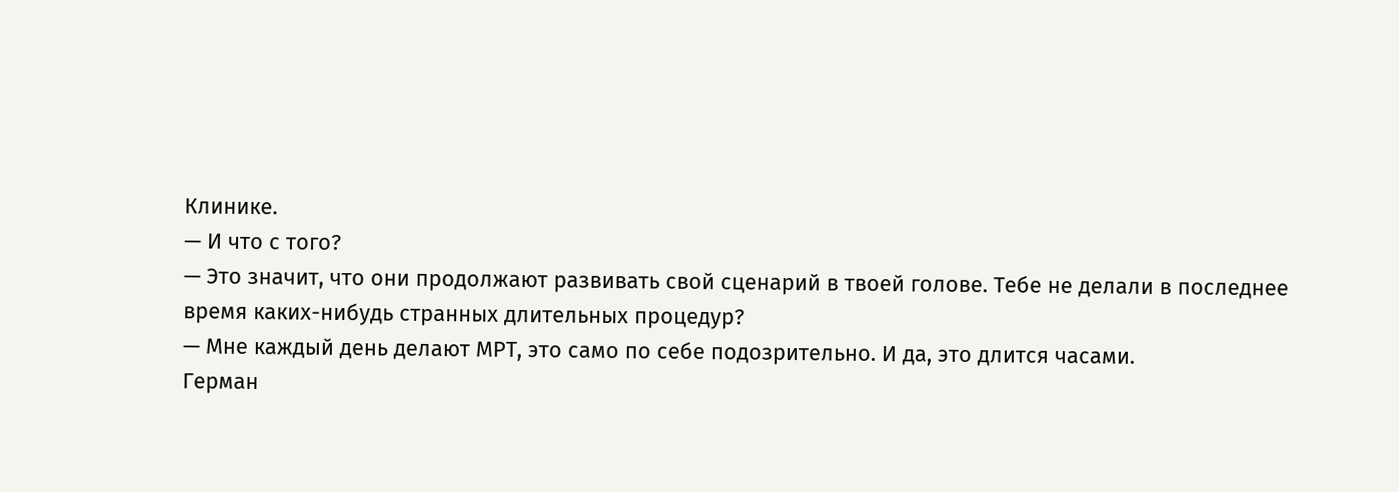Клинике.
— И что с того?
— Это значит, что они продолжают развивать свой сценарий в твоей голове. Тебе не делали в последнее время каких-нибудь странных длительных процедур?
— Мне каждый день делают МРТ, это само по себе подозрительно. И да, это длится часами.
Герман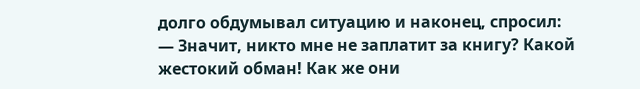долго обдумывал ситуацию и наконец, спросил:
— Значит, никто мне не заплатит за книгу? Какой жестокий обман! Как же они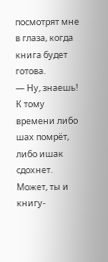посмотрят мне в глаза, когда книга будет готова.
— Ну, знаешь! К тому времени либо шах помрёт, либо ишак сдохнет. Может, ты и книгу-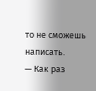то не сможешь написать.
— Как раз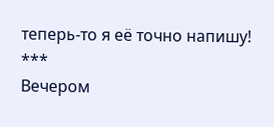теперь-то я её точно напишу!
***
Вечером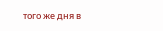того же дня в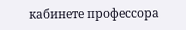кабинете профессора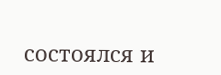состоялся и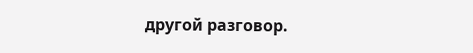другой разговор.